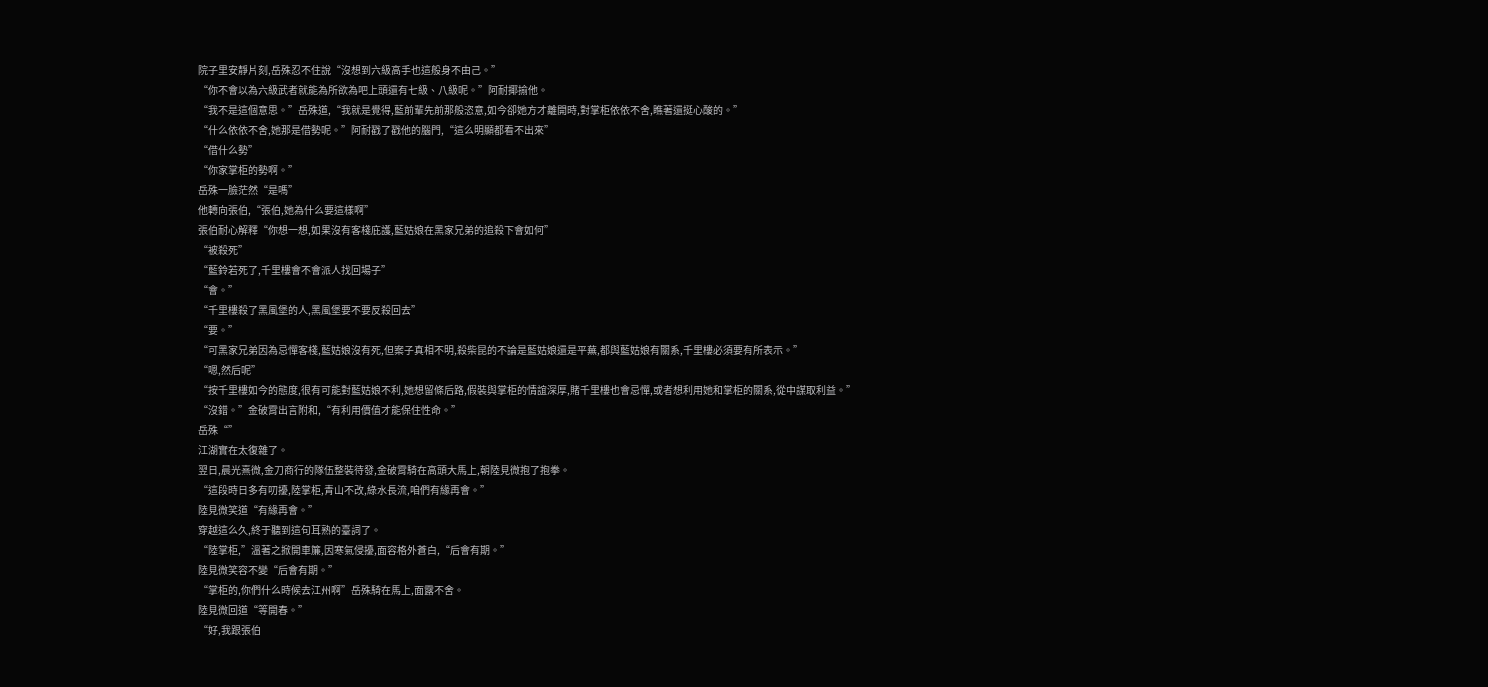院子里安靜片刻,岳殊忍不住說“沒想到六級高手也這般身不由己。”
“你不會以為六級武者就能為所欲為吧上頭還有七級、八級呢。”阿耐揶揄他。
“我不是這個意思。”岳殊道,“我就是覺得,藍前輩先前那般恣意,如今卻她方才離開時,對掌柜依依不舍,瞧著還挺心酸的。”
“什么依依不舍,她那是借勢呢。”阿耐戳了戳他的腦門,“這么明顯都看不出來”
“借什么勢”
“你家掌柜的勢啊。”
岳殊一臉茫然“是嗎”
他轉向張伯,“張伯,她為什么要這樣啊”
張伯耐心解釋“你想一想,如果沒有客棧庇護,藍姑娘在黑家兄弟的追殺下會如何”
“被殺死”
“藍鈴若死了,千里樓會不會派人找回場子”
“會。”
“千里樓殺了黑風堡的人,黑風堡要不要反殺回去”
“要。”
“可黑家兄弟因為忌憚客棧,藍姑娘沒有死,但案子真相不明,殺柴昆的不論是藍姑娘還是平蕪,都與藍姑娘有關系,千里樓必須要有所表示。”
“嗯,然后呢”
“按千里樓如今的態度,很有可能對藍姑娘不利,她想留條后路,假裝與掌柜的情誼深厚,賭千里樓也會忌憚,或者想利用她和掌柜的關系,從中謀取利益。”
“沒錯。”金破霄出言附和,“有利用價值才能保住性命。”
岳殊“”
江湖實在太復雜了。
翌日,晨光熹微,金刀商行的隊伍整裝待發,金破霄騎在高頭大馬上,朝陸見微抱了抱拳。
“這段時日多有叨擾,陸掌柜,青山不改,綠水長流,咱們有緣再會。”
陸見微笑道“有緣再會。”
穿越這么久,終于聽到這句耳熟的臺詞了。
“陸掌柜,”溫著之掀開車簾,因寒氣侵擾,面容格外蒼白,“后會有期。”
陸見微笑容不變“后會有期。”
“掌柜的,你們什么時候去江州啊”岳殊騎在馬上,面露不舍。
陸見微回道“等開春。”
“好,我跟張伯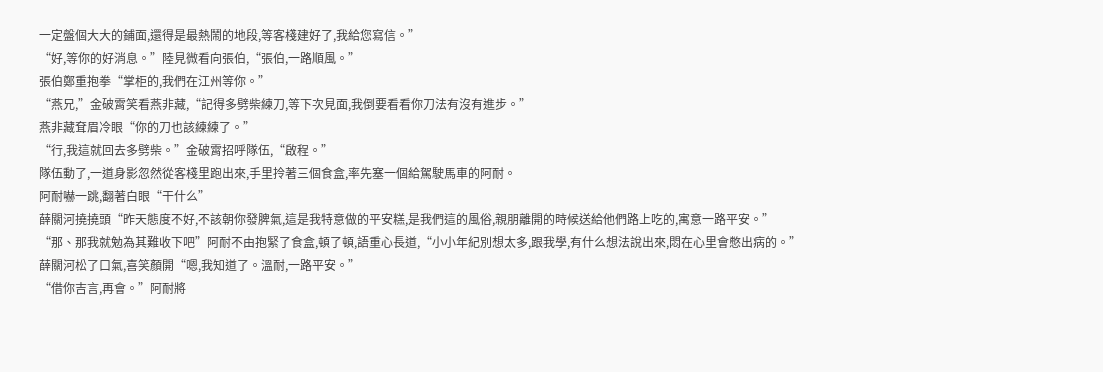一定盤個大大的鋪面,還得是最熱鬧的地段,等客棧建好了,我給您寫信。”
“好,等你的好消息。”陸見微看向張伯,“張伯,一路順風。”
張伯鄭重抱拳“掌柜的,我們在江州等你。”
“燕兄,”金破霄笑看燕非藏,“記得多劈柴練刀,等下次見面,我倒要看看你刀法有沒有進步。”
燕非藏耷眉冷眼“你的刀也該練練了。”
“行,我這就回去多劈柴。”金破霄招呼隊伍,“啟程。”
隊伍動了,一道身影忽然從客棧里跑出來,手里拎著三個食盒,率先塞一個給駕駛馬車的阿耐。
阿耐嚇一跳,翻著白眼“干什么”
薛關河撓撓頭“昨天態度不好,不該朝你發脾氣,這是我特意做的平安糕,是我們這的風俗,親朋離開的時候送給他們路上吃的,寓意一路平安。”
“那、那我就勉為其難收下吧”阿耐不由抱緊了食盒,頓了頓,語重心長道,“小小年紀別想太多,跟我學,有什么想法說出來,悶在心里會憋出病的。”
薛關河松了口氣,喜笑顏開“嗯,我知道了。溫耐,一路平安。”
“借你吉言,再會。”阿耐將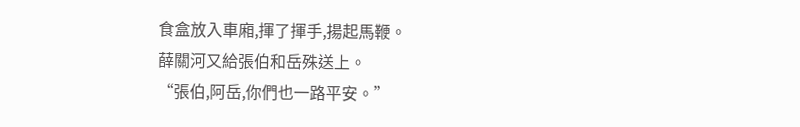食盒放入車廂,揮了揮手,揚起馬鞭。
薛關河又給張伯和岳殊送上。
“張伯,阿岳,你們也一路平安。”